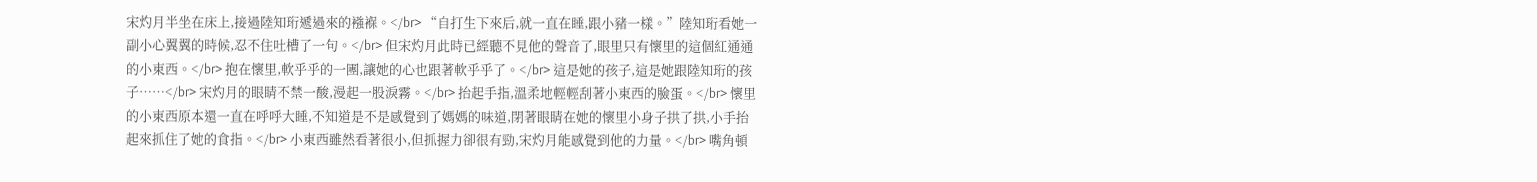宋灼月半坐在床上,接過陸知珩遞過來的襁褓。</br> “自打生下來后,就一直在睡,跟小豬一樣。”陸知珩看她一副小心翼翼的時候,忍不住吐槽了一句。</br> 但宋灼月此時已經聽不見他的聲音了,眼里只有懷里的這個紅通通的小東西。</br> 抱在懷里,軟乎乎的一團,讓她的心也跟著軟乎乎了。</br> 這是她的孩子,這是她跟陸知珩的孩子……</br> 宋灼月的眼睛不禁一酸,漫起一股淚霧。</br> 抬起手指,溫柔地輕輕刮著小東西的臉蛋。</br> 懷里的小東西原本還一直在呼呼大睡,不知道是不是感覺到了媽媽的味道,閉著眼睛在她的懷里小身子拱了拱,小手抬起來抓住了她的食指。</br> 小東西雖然看著很小,但抓握力卻很有勁,宋灼月能感覺到他的力量。</br> 嘴角頓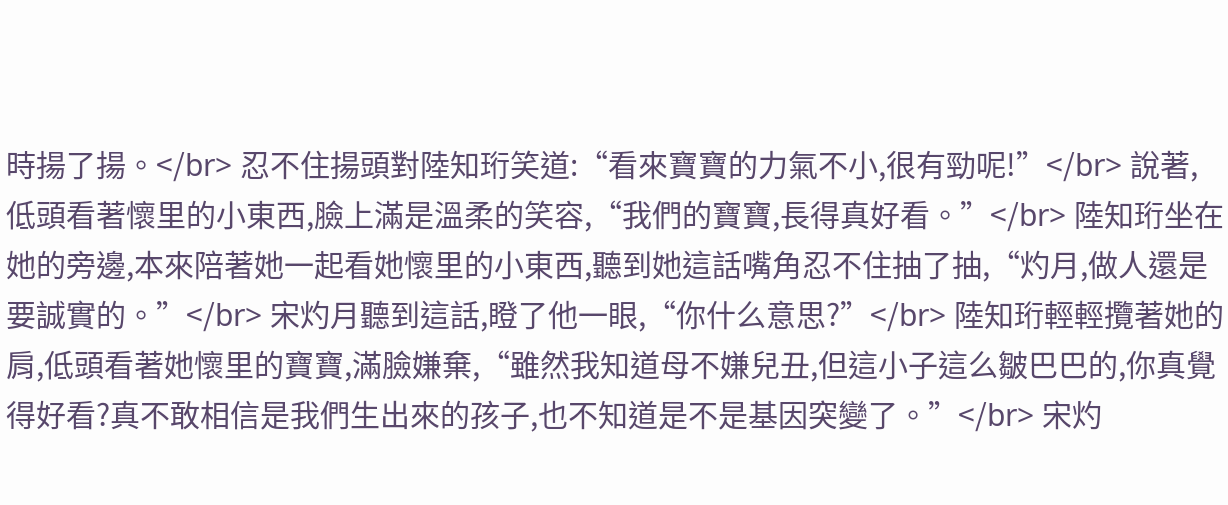時揚了揚。</br> 忍不住揚頭對陸知珩笑道:“看來寶寶的力氣不小,很有勁呢!”</br> 說著,低頭看著懷里的小東西,臉上滿是溫柔的笑容,“我們的寶寶,長得真好看。”</br> 陸知珩坐在她的旁邊,本來陪著她一起看她懷里的小東西,聽到她這話嘴角忍不住抽了抽,“灼月,做人還是要誠實的。”</br> 宋灼月聽到這話,瞪了他一眼,“你什么意思?”</br> 陸知珩輕輕攬著她的肩,低頭看著她懷里的寶寶,滿臉嫌棄,“雖然我知道母不嫌兒丑,但這小子這么皺巴巴的,你真覺得好看?真不敢相信是我們生出來的孩子,也不知道是不是基因突變了。”</br> 宋灼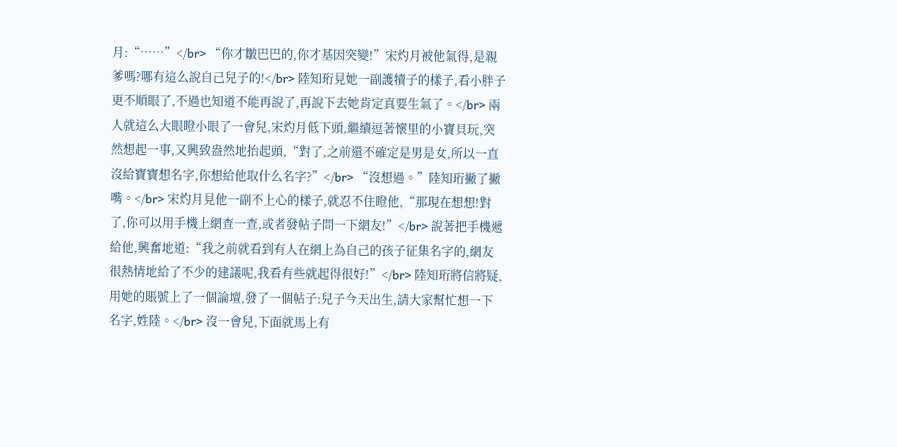月:“……”</br> “你才皺巴巴的,你才基因突變!”宋灼月被他氣得,是親爹嗎?哪有這么說自己兒子的!</br> 陸知珩見她一副護犢子的樣子,看小胖子更不順眼了,不過也知道不能再說了,再說下去她肯定真要生氣了。</br> 兩人就這么大眼瞪小眼了一會兒,宋灼月低下頭,繼續逗著懷里的小寶貝玩,突然想起一事,又興致盎然地抬起頭,“對了,之前還不確定是男是女,所以一直沒給寶寶想名字,你想給他取什么名字?”</br> “沒想過。”陸知珩撇了撇嘴。</br> 宋灼月見他一副不上心的樣子,就忍不住瞪他,“那現在想想!對了,你可以用手機上網查一查,或者發帖子問一下網友!”</br> 說著把手機遞給他,興奮地道:“我之前就看到有人在網上為自己的孩子征集名字的,網友很熱情地給了不少的建議呢,我看有些就起得很好!”</br> 陸知珩將信將疑,用她的賬號上了一個論壇,發了一個帖子:兒子今天出生,請大家幫忙想一下名字,姓陸。</br> 沒一會兒,下面就馬上有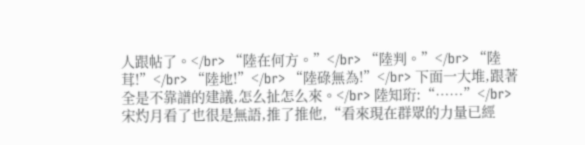人跟帖了。</br> “陸在何方。”</br> “陸判。”</br> “陸茸!”</br> “陸地!”</br> “陸碌無為!”</br> 下面一大堆,跟著全是不靠譜的建議,怎么扯怎么來。</br> 陸知珩:“……”</br> 宋灼月看了也很是無語,推了推他,“看來現在群眾的力量已經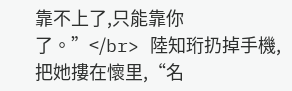靠不上了,只能靠你了。”</br> 陸知珩扔掉手機,把她摟在懷里,“名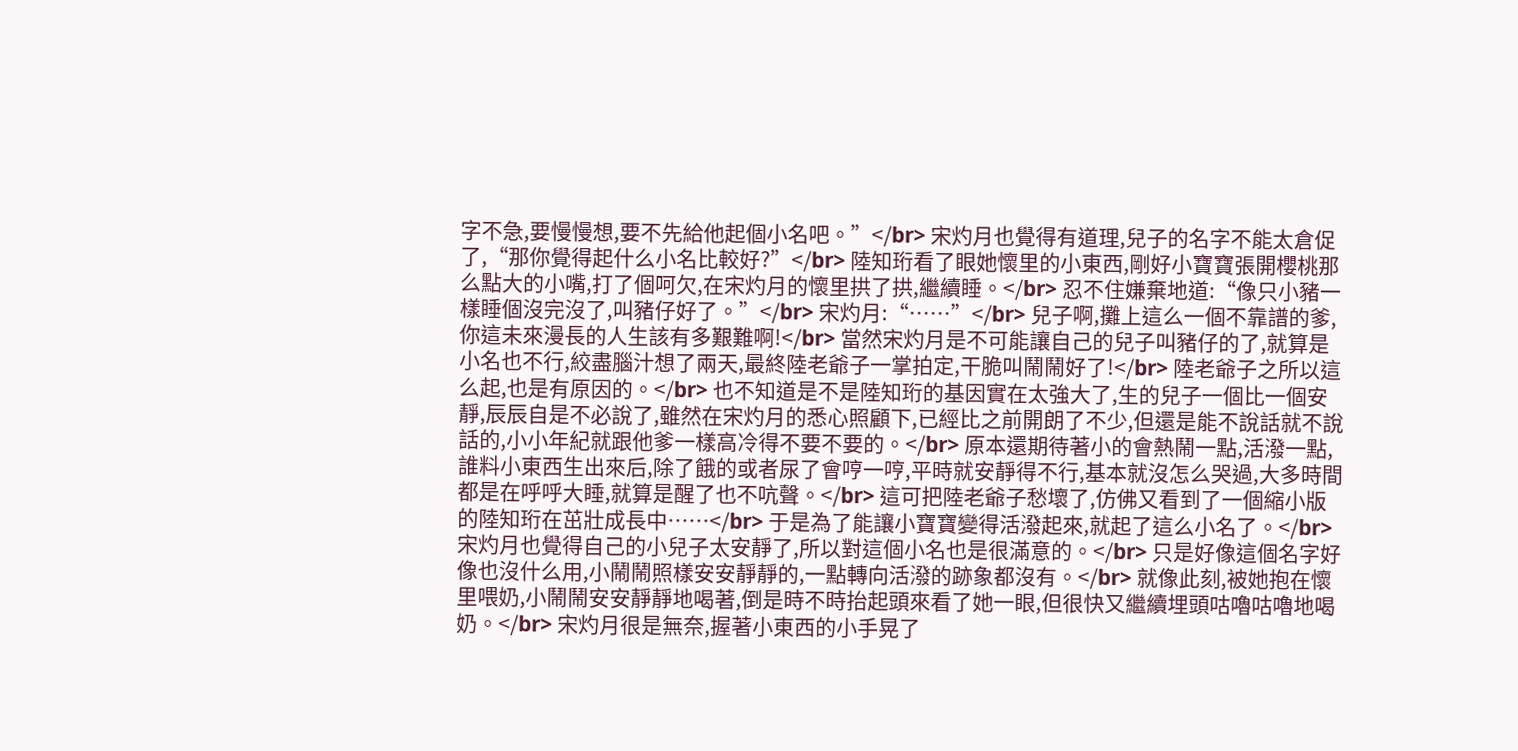字不急,要慢慢想,要不先給他起個小名吧。”</br> 宋灼月也覺得有道理,兒子的名字不能太倉促了,“那你覺得起什么小名比較好?”</br> 陸知珩看了眼她懷里的小東西,剛好小寶寶張開櫻桃那么點大的小嘴,打了個呵欠,在宋灼月的懷里拱了拱,繼續睡。</br> 忍不住嫌棄地道:“像只小豬一樣睡個沒完沒了,叫豬仔好了。”</br> 宋灼月:“……”</br> 兒子啊,攤上這么一個不靠譜的爹,你這未來漫長的人生該有多艱難啊!</br> 當然宋灼月是不可能讓自己的兒子叫豬仔的了,就算是小名也不行,絞盡腦汁想了兩天,最終陸老爺子一掌拍定,干脆叫鬧鬧好了!</br> 陸老爺子之所以這么起,也是有原因的。</br> 也不知道是不是陸知珩的基因實在太強大了,生的兒子一個比一個安靜,辰辰自是不必說了,雖然在宋灼月的悉心照顧下,已經比之前開朗了不少,但還是能不說話就不說話的,小小年紀就跟他爹一樣高冷得不要不要的。</br> 原本還期待著小的會熱鬧一點,活潑一點,誰料小東西生出來后,除了餓的或者尿了會哼一哼,平時就安靜得不行,基本就沒怎么哭過,大多時間都是在呼呼大睡,就算是醒了也不吭聲。</br> 這可把陸老爺子愁壞了,仿佛又看到了一個縮小版的陸知珩在茁壯成長中……</br> 于是為了能讓小寶寶變得活潑起來,就起了這么小名了。</br> 宋灼月也覺得自己的小兒子太安靜了,所以對這個小名也是很滿意的。</br> 只是好像這個名字好像也沒什么用,小鬧鬧照樣安安靜靜的,一點轉向活潑的跡象都沒有。</br> 就像此刻,被她抱在懷里喂奶,小鬧鬧安安靜靜地喝著,倒是時不時抬起頭來看了她一眼,但很快又繼續埋頭咕嚕咕嚕地喝奶。</br> 宋灼月很是無奈,握著小東西的小手晃了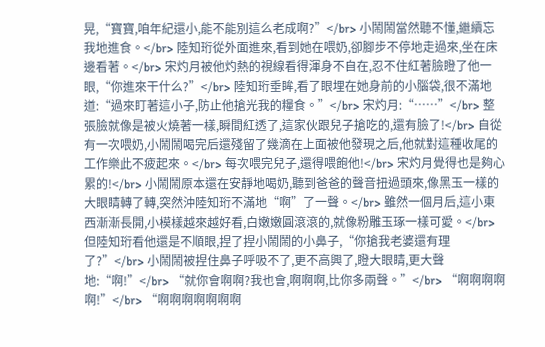晃,“寶寶,咱年紀還小,能不能別這么老成啊?”</br> 小鬧鬧當然聽不懂,繼續忘我地進食。</br> 陸知珩從外面進來,看到她在喂奶,卻腳步不停地走過來,坐在床邊看著。</br> 宋灼月被他灼熱的視線看得渾身不自在,忍不住紅著臉瞪了他一眼,“你進來干什么?”</br> 陸知珩垂眸,看了眼埋在她身前的小腦袋,很不滿地道:“過來盯著這小子,防止他搶光我的糧食。”</br> 宋灼月:“……”</br> 整張臉就像是被火燒著一樣,瞬間紅透了,這家伙跟兒子搶吃的,還有臉了!</br> 自從有一次喂奶,小鬧鬧喝完后還殘留了幾滴在上面被他發現之后,他就對這種收尾的工作樂此不疲起來。</br> 每次喂完兒子,還得喂飽他!</br> 宋灼月覺得也是夠心累的!</br> 小鬧鬧原本還在安靜地喝奶,聽到爸爸的聲音扭過頭來,像黑玉一樣的大眼睛轉了轉,突然沖陸知珩不滿地“啊”了一聲。</br> 雖然一個月后,這小東西漸漸長開,小模樣越來越好看,白嫩嫩圓滾滾的,就像粉雕玉琢一樣可愛。</br> 但陸知珩看他還是不順眼,捏了捏小鬧鬧的小鼻子,“你搶我老婆還有理了?”</br> 小鬧鬧被捏住鼻子呼吸不了,更不高興了,瞪大眼睛,更大聲地:“啊!”</br> “就你會啊啊?我也會,啊啊啊,比你多兩聲。”</br> “啊啊啊啊啊!”</br> “啊啊啊啊啊啊啊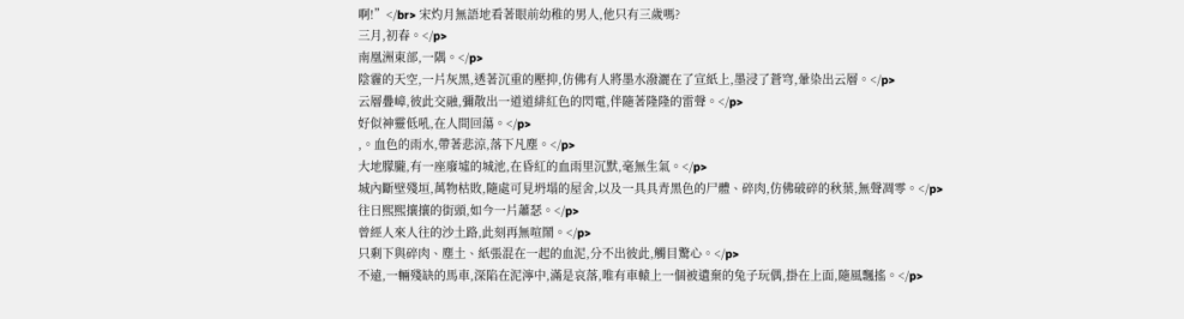啊!”</br> 宋灼月無語地看著眼前幼稚的男人,他只有三歲嗎?
三月,初春。</p>
南凰洲東部,一隅。</p>
陰霾的天空,一片灰黑,透著沉重的壓抑,仿佛有人將墨水潑灑在了宣紙上,墨浸了蒼穹,暈染出云層。</p>
云層疊嶂,彼此交融,彌散出一道道緋紅色的閃電,伴隨著隆隆的雷聲。</p>
好似神靈低吼,在人間回蕩。</p>
,。血色的雨水,帶著悲涼,落下凡塵。</p>
大地朦朧,有一座廢墟的城池,在昏紅的血雨里沉默,毫無生氣。</p>
城內斷壁殘垣,萬物枯敗,隨處可見坍塌的屋舍,以及一具具青黑色的尸體、碎肉,仿佛破碎的秋葉,無聲凋零。</p>
往日熙熙攘攘的街頭,如今一片蕭瑟。</p>
曾經人來人往的沙土路,此刻再無喧鬧。</p>
只剩下與碎肉、塵土、紙張混在一起的血泥,分不出彼此,觸目驚心。</p>
不遠,一輛殘缺的馬車,深陷在泥濘中,滿是哀落,唯有車轅上一個被遺棄的兔子玩偶,掛在上面,隨風飄搖。</p>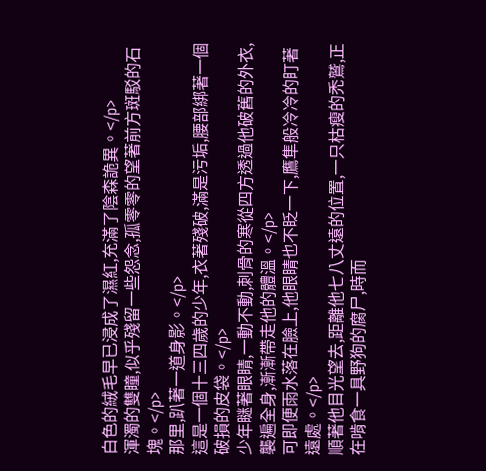白色的絨毛早已浸成了濕紅,充滿了陰森詭異。</p>
渾濁的雙瞳,似乎殘留一些怨念,孤零零的望著前方斑駁的石塊。</p>
那里,趴著一道身影。</p>
這是一個十三四歲的少年,衣著殘破,滿是污垢,腰部綁著一個破損的皮袋。</p>
少年瞇著眼睛,一動不動,刺骨的寒從四方透過他破舊的外衣,襲遍全身,漸漸帶走他的體溫。</p>
可即便雨水落在臉上,他眼睛也不眨一下,鷹隼般冷冷的盯著遠處。</p>
順著他目光望去,距離他七八丈遠的位置,一只枯瘦的禿鷲,正在啃食一具野狗的腐尸,時而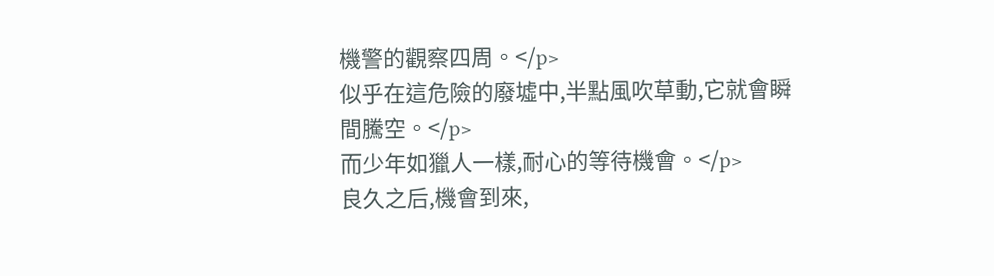機警的觀察四周。</p>
似乎在這危險的廢墟中,半點風吹草動,它就會瞬間騰空。</p>
而少年如獵人一樣,耐心的等待機會。</p>
良久之后,機會到來,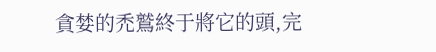貪婪的禿鷲終于將它的頭,完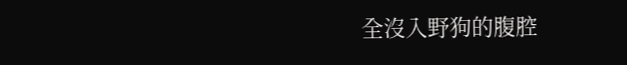全沒入野狗的腹腔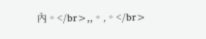內。</br>,,。,。</br>